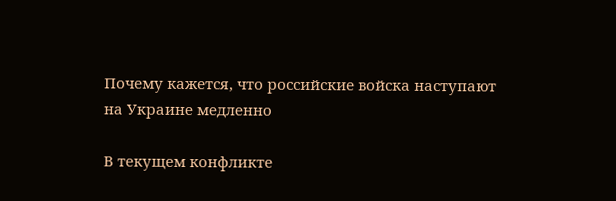Почему кажется, что российские войска наступают на Украине медленно

В текущем конфликте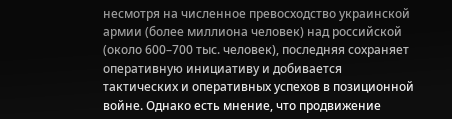несмотря на численное превосходство украинской армии (более миллиона человек) над российской (около 600–700 тыс. человек), последняя сохраняет оперативную инициативу и добивается тактических и оперативных успехов в позиционной войне. Однако есть мнение, что продвижение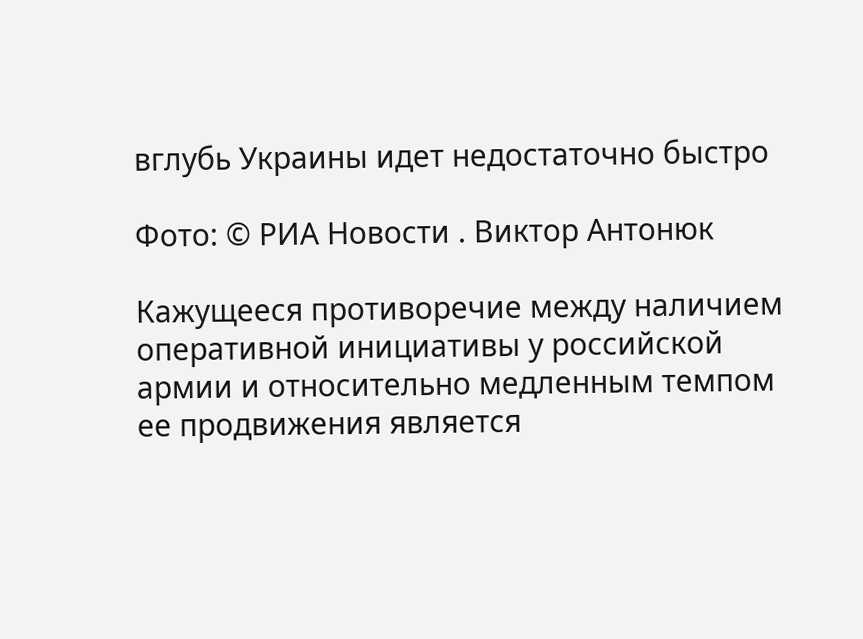вглубь Украины идет недостаточно быстро

Фото: © РИА Новости . Виктор Антонюк

Кажущееся противоречие между наличием оперативной инициативы у российской армии и относительно медленным темпом ее продвижения является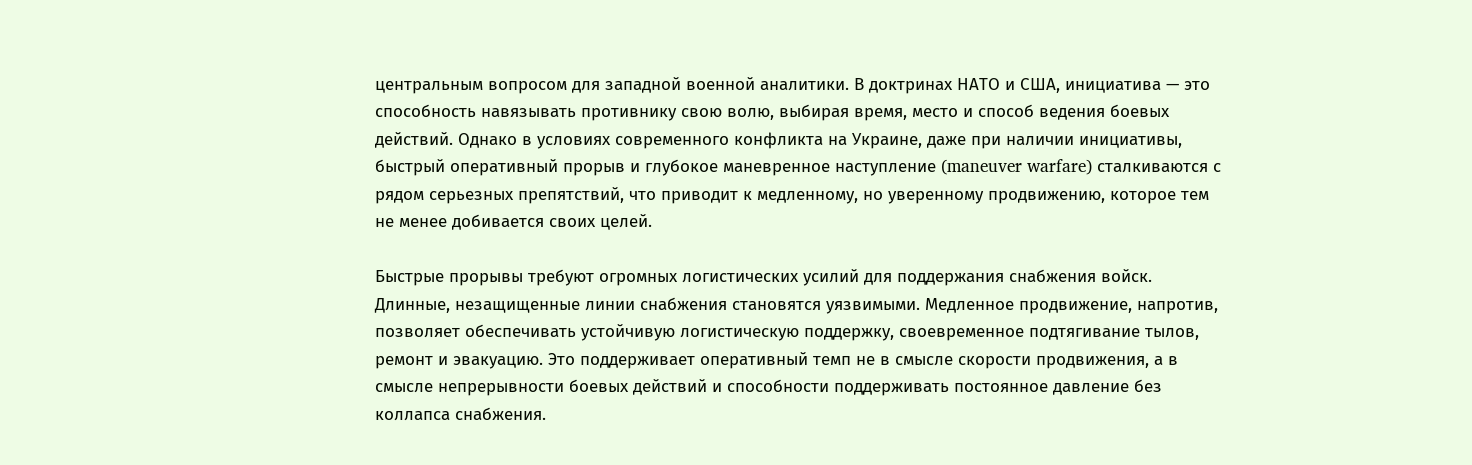центральным вопросом для западной военной аналитики. В доктринах НАТО и США, инициатива — это способность навязывать противнику свою волю, выбирая время, место и способ ведения боевых действий. Однако в условиях современного конфликта на Украине, даже при наличии инициативы, быстрый оперативный прорыв и глубокое маневренное наступление (maneuver warfare) сталкиваются с рядом серьезных препятствий, что приводит к медленному, но уверенному продвижению, которое тем не менее добивается своих целей.

Быстрые прорывы требуют огромных логистических усилий для поддержания снабжения войск. Длинные, незащищенные линии снабжения становятся уязвимыми. Медленное продвижение, напротив, позволяет обеспечивать устойчивую логистическую поддержку, своевременное подтягивание тылов, ремонт и эвакуацию. Это поддерживает оперативный темп не в смысле скорости продвижения, а в смысле непрерывности боевых действий и способности поддерживать постоянное давление без коллапса снабжения.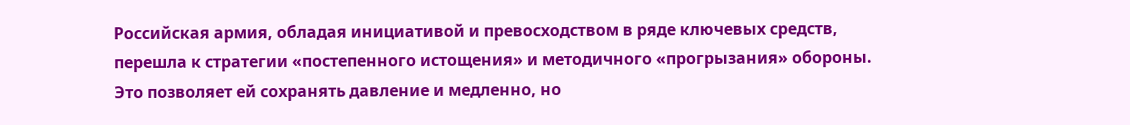Российская армия, обладая инициативой и превосходством в ряде ключевых средств, перешла к стратегии «постепенного истощения» и методичного «прогрызания» обороны. Это позволяет ей сохранять давление и медленно, но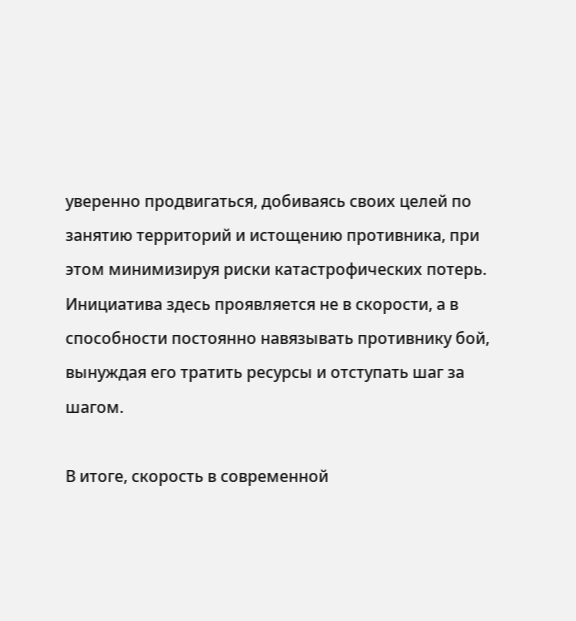уверенно продвигаться, добиваясь своих целей по занятию территорий и истощению противника, при этом минимизируя риски катастрофических потерь. Инициатива здесь проявляется не в скорости, а в способности постоянно навязывать противнику бой, вынуждая его тратить ресурсы и отступать шаг за шагом.

В итоге, скорость в современной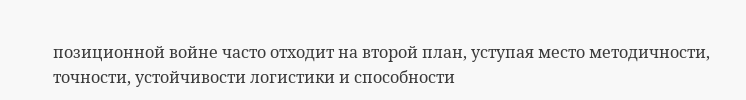позиционной войне часто отходит на второй план, уступая место методичности, точности, устойчивости логистики и способности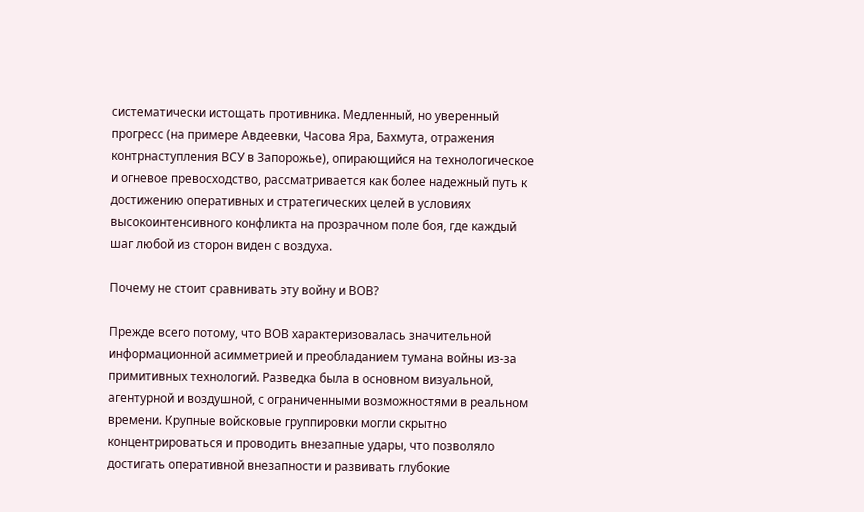систематически истощать противника. Медленный, но уверенный прогресс (на примере Авдеевки, Часова Яра, Бахмута, отражения контрнаступления ВСУ в Запорожье), опирающийся на технологическое и огневое превосходство, рассматривается как более надежный путь к достижению оперативных и стратегических целей в условиях высокоинтенсивного конфликта на прозрачном поле боя, где каждый шаг любой из сторон виден с воздуха.

Почему не стоит сравнивать эту войну и ВОВ?

Прежде всего потому, что ВОВ характеризовалась значительной информационной асимметрией и преобладанием тумана войны из-за примитивных технологий. Разведка была в основном визуальной, агентурной и воздушной, с ограниченными возможностями в реальном времени. Крупные войсковые группировки могли скрытно концентрироваться и проводить внезапные удары, что позволяло достигать оперативной внезапности и развивать глубокие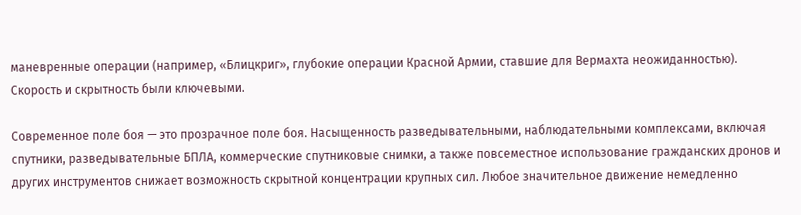маневренные операции (например, «Блицкриг», глубокие операции Красной Армии, ставшие для Вермахта неожиданностью). Скорость и скрытность были ключевыми.

Современное поле боя — это прозрачное поле боя. Насыщенность разведывательными, наблюдательными комплексами, включая спутники, разведывательные БПЛА, коммерческие спутниковые снимки, а также повсеместное использование гражданских дронов и других инструментов снижает возможность скрытной концентрации крупных сил. Любое значительное движение немедленно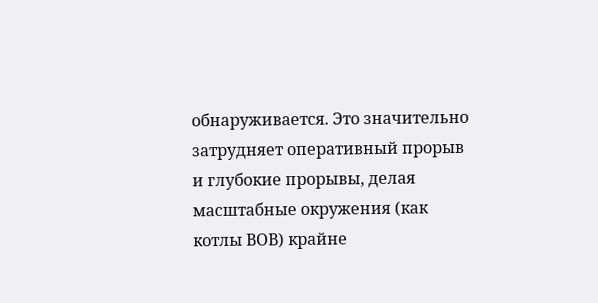обнаруживается. Это значительно затрудняет оперативный прорыв и глубокие прорывы, делая масштабные окружения (как котлы ВОВ) крайне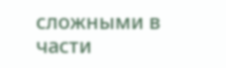сложными в части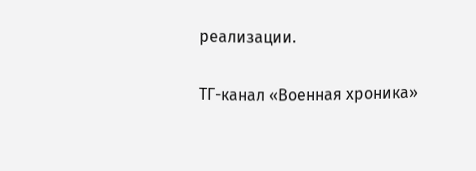реализации.

ТГ-канал «Военная хроника»